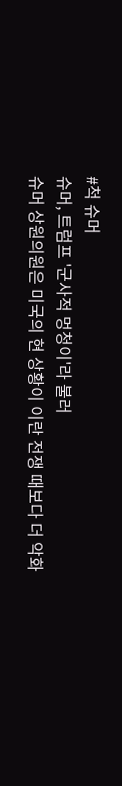#척 슈머
슈머, 트럼프 '군사적 멍청이'라 불러
슈머 상원의원은 미국의 현 상황이 이란 전쟁 때보다 더 악화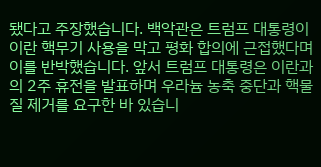됐다고 주장했습니다. 백악관은 트럼프 대통령이 이란 핵무기 사용을 막고 평화 합의에 근접했다며 이를 반박했습니다. 앞서 트럼프 대통령은 이란과의 2주 휴전을 발표하며 우라늄 농축 중단과 핵물질 제거를 요구한 바 있습니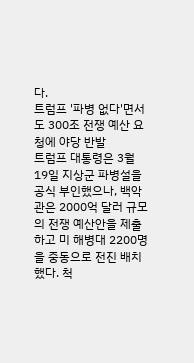다.
트럼프 '파병 없다'면서도 300조 전쟁 예산 요청에 야당 반발
트럼프 대통령은 3월 19일 지상군 파병설을 공식 부인했으나, 백악관은 2000억 달러 규모의 전쟁 예산안을 제출하고 미 해병대 2200명을 중동으로 전진 배치했다. 척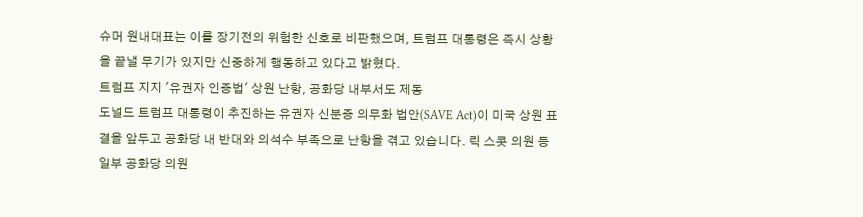슈머 원내대표는 이를 장기전의 위험한 신호로 비판했으며, 트럼프 대통령은 즉시 상황을 끝낼 무기가 있지만 신중하게 행동하고 있다고 밝혔다.
트럼프 지지 '유권자 인증법' 상원 난항, 공화당 내부서도 제동
도널드 트럼프 대통령이 추진하는 유권자 신분증 의무화 법안(SAVE Act)이 미국 상원 표결을 앞두고 공화당 내 반대와 의석수 부족으로 난항을 겪고 있습니다. 릭 스콧 의원 등 일부 공화당 의원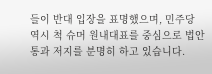들이 반대 입장을 표명했으며, 민주당 역시 척 슈머 원내대표를 중심으로 법안 통과 저지를 분명히 하고 있습니다.